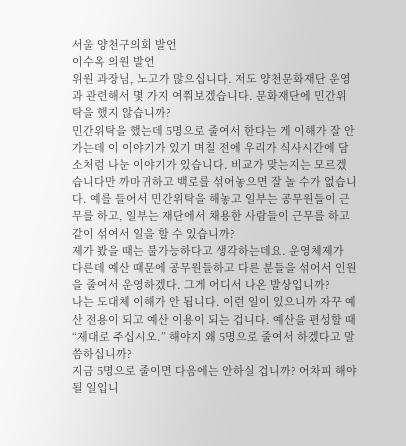서울 양천구의회 발언
이수옥 의원 발언
위원 과장님, 노고가 많으십니다. 저도 양천문화재단 운영과 관련해서 몇 가지 여쭤보겠습니다. 문화재단에 민간위탁을 했지 않습니까?
민간위탁을 했는데 5명으로 줄여서 한다는 게 이해가 잘 안 가는데 이 이야기가 있기 며칠 전에 우리가 식사시간에 담소처럼 나눈 이야기가 있습니다. 비교가 맞는지는 모르겠습니다만 까마귀하고 백로를 섞어놓으면 잘 놀 수가 없습니다. 예를 들어서 민간위탁을 해놓고 일부는 공무원들이 근무를 하고, 일부는 재단에서 채용한 사람들이 근무를 하고 같이 섞여서 일을 할 수 있습니까?
제가 봤을 때는 불가능하다고 생각하는데요. 운영체제가 다른데 예산 때문에 공무원들하고 다른 분들을 섞어서 인원을 줄여서 운영하겠다. 그게 어디서 나온 발상입니까?
나는 도대체 이해가 안 됩니다. 이런 일이 있으니까 자꾸 예산 전용이 되고 예산 이용이 되는 겁니다. 예산을 편성할 때 “제대로 주십시오.” 해야지 왜 5명으로 줄여서 하겠다고 말씀하십니까?
지금 5명으로 줄이면 다음에는 안하실 겁니까? 어차피 해야 될 일입니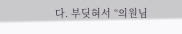다. 부딪혀서 “의원님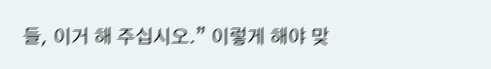들, 이거 해 주십시오.” 이렇게 해야 맞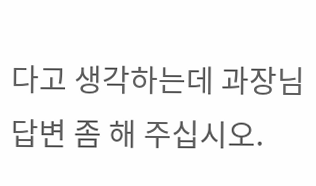다고 생각하는데 과장님 답변 좀 해 주십시오.